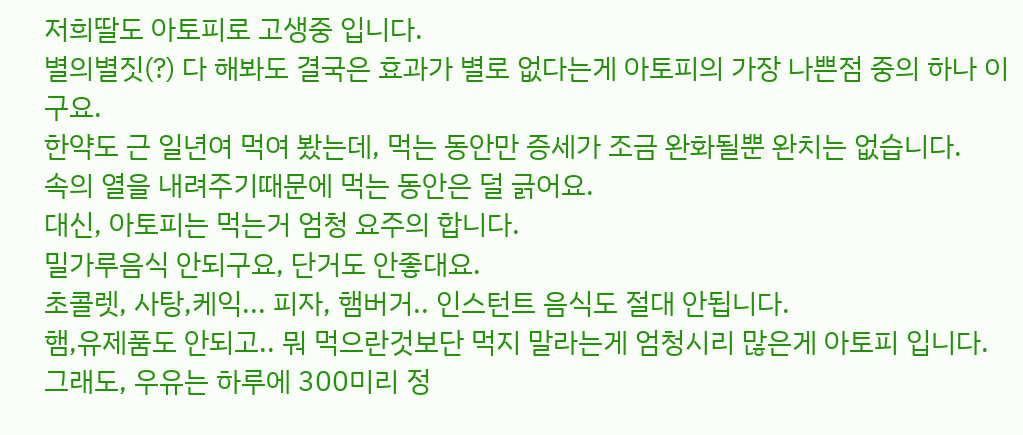저희딸도 아토피로 고생중 입니다.
별의별짓(?) 다 해봐도 결국은 효과가 별로 없다는게 아토피의 가장 나쁜점 중의 하나 이구요.
한약도 근 일년여 먹여 봤는데, 먹는 동안만 증세가 조금 완화될뿐 완치는 없습니다.
속의 열을 내려주기때문에 먹는 동안은 덜 긁어요.
대신, 아토피는 먹는거 엄청 요주의 합니다.
밀가루음식 안되구요, 단거도 안좋대요.
초콜렛, 사탕,케익... 피자, 햄버거.. 인스턴트 음식도 절대 안됩니다.
햄,유제품도 안되고.. 뭐 먹으란것보단 먹지 말라는게 엄청시리 많은게 아토피 입니다.
그래도, 우유는 하루에 300미리 정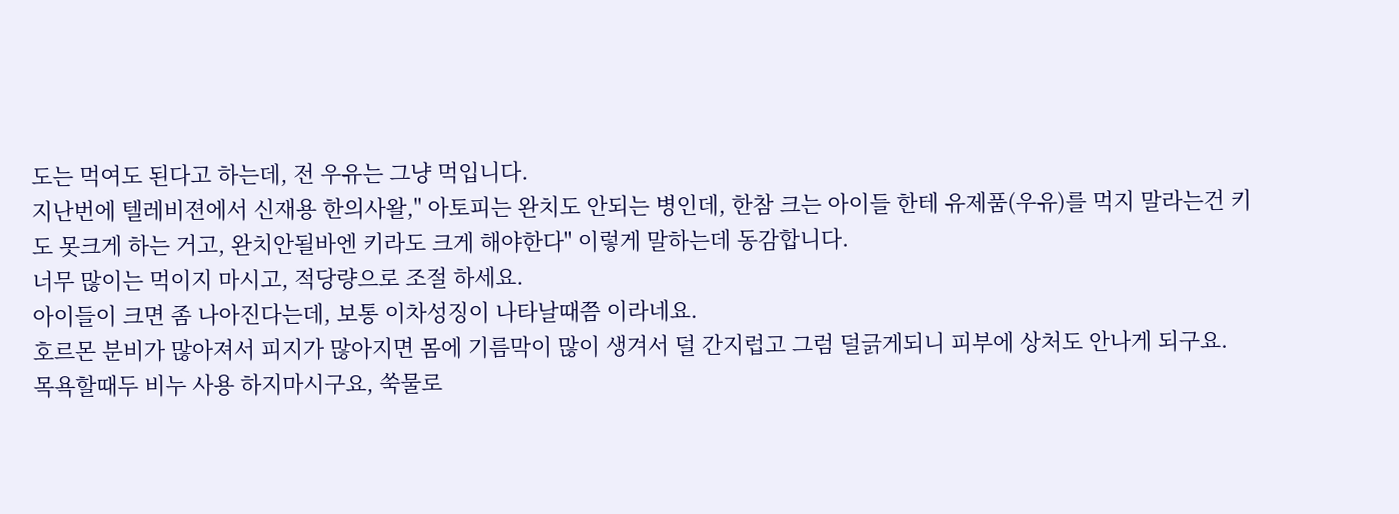도는 먹여도 된다고 하는데, 전 우유는 그냥 먹입니다.
지난번에 텔레비젼에서 신재용 한의사왈," 아토피는 완치도 안되는 병인데, 한참 크는 아이들 한테 유제품(우유)를 먹지 말라는건 키도 못크게 하는 거고, 완치안될바엔 키라도 크게 해야한다" 이렇게 말하는데 동감합니다.
너무 많이는 먹이지 마시고, 적당량으로 조절 하세요.
아이들이 크면 좀 나아진다는데, 보통 이차성징이 나타날때쯤 이라네요.
호르몬 분비가 많아져서 피지가 많아지면 몸에 기름막이 많이 생겨서 덜 간지럽고 그럼 덜긁게되니 피부에 상처도 안나게 되구요.
목욕할때두 비누 사용 하지마시구요, 쑥물로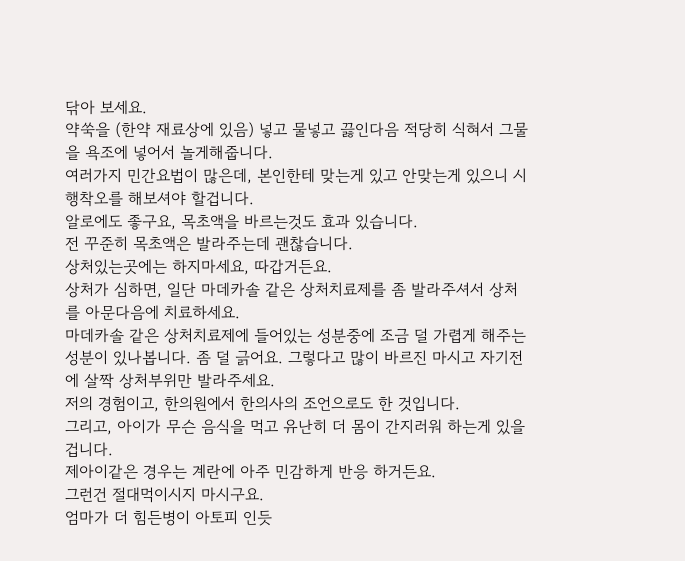닦아 보세요.
약쑥을 (한약 재료상에 있음) 넣고 물넣고 끓인다음 적당히 식혀서 그물을 욕조에 넣어서 놀게해줍니다.
여러가지 민간요법이 많은데, 본인한테 맞는게 있고 안맞는게 있으니 시행착오를 해보셔야 할겁니다.
알로에도 좋구요, 목초액을 바르는것도 효과 있습니다.
전 꾸준히 목초액은 발라주는데 괜찮습니다.
상처있는곳에는 하지마세요, 따갑거든요.
상처가 심하면, 일단 마데카솔 같은 상처치료제를 좀 발라주셔서 상처를 아문다음에 치료하세요.
마데카솔 같은 상처치료제에 들어있는 성분중에 조금 덜 가렵게 해주는 성분이 있나봅니다. 좀 덜 긁어요. 그렇다고 많이 바르진 마시고 자기전에 살짝 상처부위만 발라주세요.
저의 경험이고, 한의원에서 한의사의 조언으로도 한 것입니다.
그리고, 아이가 무슨 음식을 먹고 유난히 더 몸이 간지러워 하는게 있을겁니다.
제아이같은 경우는 계란에 아주 민감하게 반응 하거든요.
그런건 절대먹이시지 마시구요.
엄마가 더 힘든병이 아토피 인듯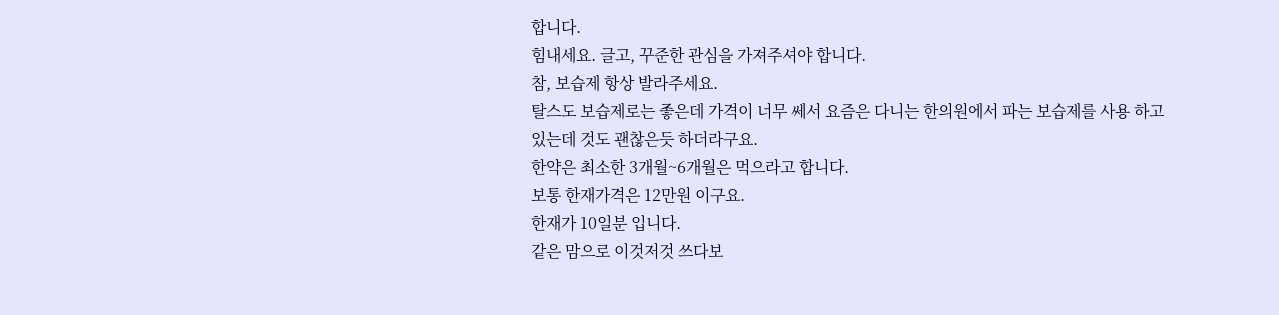합니다.
힘내세요. 글고, 꾸준한 관심을 가져주셔야 합니다.
참, 보습제 항상 발라주세요.
탈스도 보습제로는 좋은데 가격이 너무 쎄서 요즘은 다니는 한의원에서 파는 보습제를 사용 하고 있는데 것도 괜찮은듯 하더라구요.
한약은 최소한 3개월~6개월은 먹으라고 합니다.
보통 한재가격은 12만원 이구요.
한재가 10일분 입니다.
같은 맘으로 이것저것 쓰다보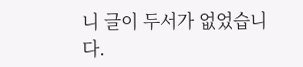니 글이 두서가 없었습니다.